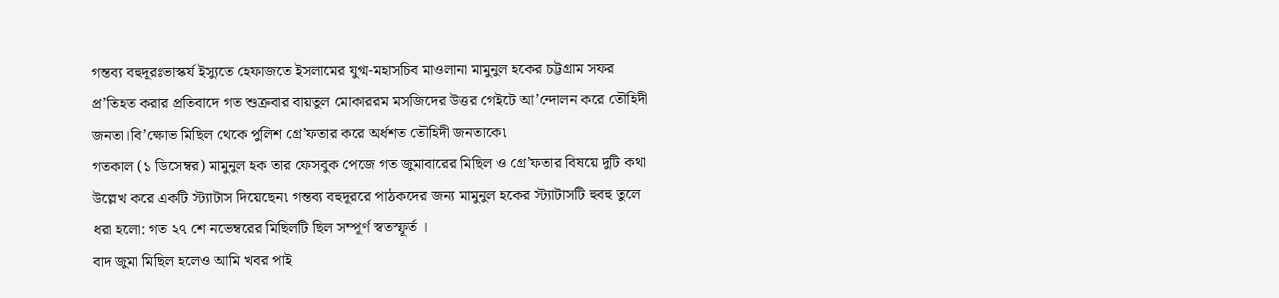গন্তব্য বহুদূরঃভাস্কর্য ইস্যুতে হেফাজতে ইসলামের যুগ্ম-মহাসচিব মাওলানা মামুনুল হকের চট্টগ্রাম সফর প্র’তিহত করার প্রতিবাদে গত শুক্রবার বায়তুল মোকাররম মসজিদের উত্তর গেইটে আ’ন্দোলন করে তৌহিদী জনতা।বি’ক্ষোভ মিছিল থেকে পুলিশ গ্রে’ফতার করে অর্ধশত তৌহিদী জনতাকে৷
গতকাল (১ ডিসেম্বর) মামুনুল হক তার ফেসবুক পেজে গত জুমাবারের মিছিল ও গ্রে’ফতার বিষয়ে দুটি কথা উল্লেখ করে একটি স্ট্যাটাস দিয়েছেন৷ গন্তব্য বহুদূররে পাঠকদের জন্য মামুনুল হকের স্ট্যাটাসটি হুবহু তুলে ধরা হলো: গত ২৭ শে নভেম্বরের মিছিলটি ছিল সম্পূর্ণ স্বতস্ফূর্ত ।
বাদ জুমা মিছিল হলেও আমি খবর পাই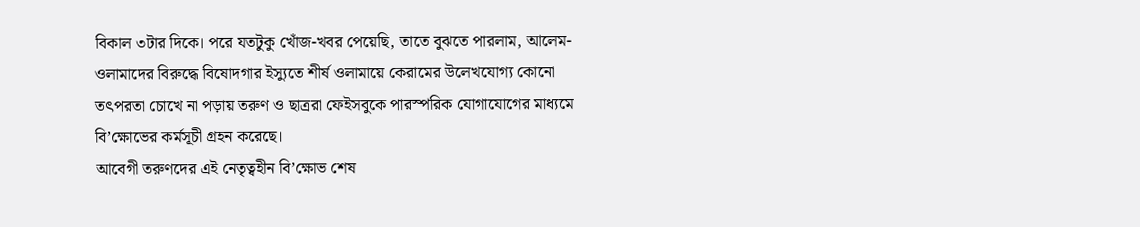বিকাল ৩টার দিকে। পরে যতটুকু খোঁজ-খবর পেয়েছি, তাতে বুঝতে পারলাম, আলেম-ওলামাদের বিরুদ্ধে বিষোদগার ইস্যুতে শীর্ষ ওলামায়ে কেরামের উলেখযোগ্য কোনো তৎপরতা চোখে না পড়ায় তরুণ ও ছাত্ররা ফেইসবুকে পারস্পরিক যোগাযোগের মাধ্যমে বি’ক্ষোভের কর্মসূচী গ্রহন করেছে।
আবেগী তরুণদের এই নেতৃত্বহীন বি’ক্ষোভ শেষ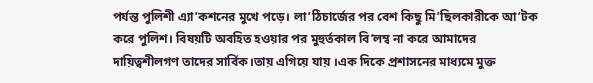পর্যন্ত পুলিশী এ্যা’কশনের মুখে পড়ে। লা’ঠিচার্জের পর বেশ কিছু মি’ছিলকারীকে আ’টক করে পুলিশ। বিষয়টি অবহিত হওয়ার পর মুহুর্তকাল বি’লম্ব না করে আমাদের দায়িত্বশীলগণ তাদের সার্বিক।তায় এগিয়ে যায় ।এক দিকে প্রশাসনের মাধ্যমে মুক্ত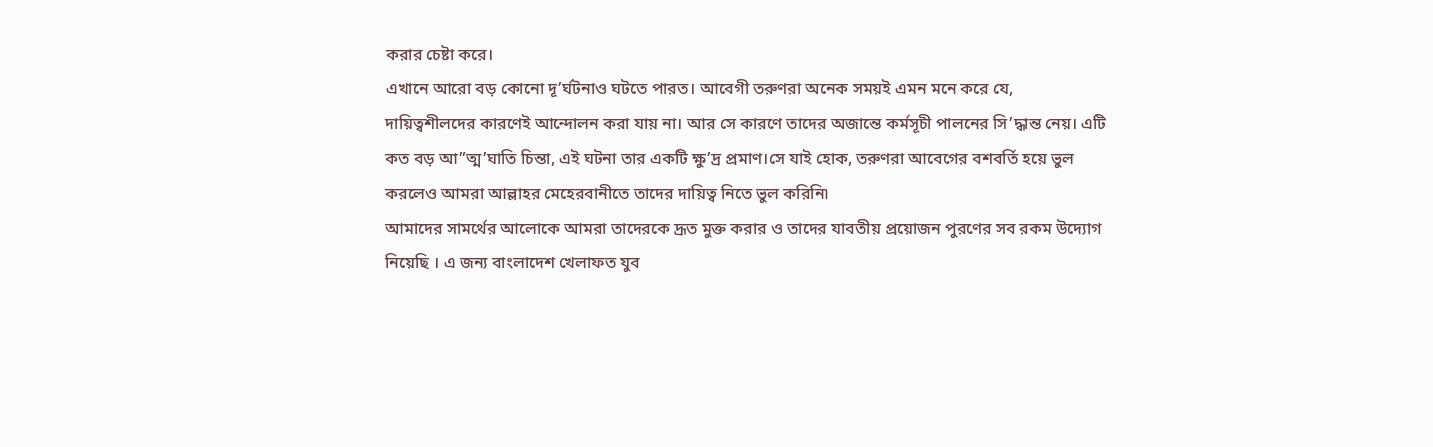করার চেষ্টা করে।
এখানে আরো বড় কোনো দূ’র্ঘটনাও ঘটতে পারত। আবেগী তরুণরা অনেক সময়ই এমন মনে করে যে, দায়িত্বশীলদের কারণেই আন্দোলন করা যায় না। আর সে কারণে তাদের অজান্তে কর্মসূচী পালনের সি’দ্ধান্ত নেয়। এটি কত বড় আ”ত্ম’ঘাতি চিন্তা, এই ঘটনা তার একটি ক্ষু’দ্র প্রমাণ।সে যাই হোক, তরুণরা আবেগের বশবর্তি হয়ে ভুল করলেও আমরা আল্লাহর মেহেরবানীতে তাদের দায়িত্ব নিতে ভুল করিনি৷
আমাদের সামর্থের আলোকে আমরা তাদেরকে দ্রূত মুক্ত করার ও তাদের যাবতীয় প্রয়োজন পুরণের সব রকম উদ্যোগ নিয়েছি । এ জন্য বাংলাদেশ খেলাফত যুব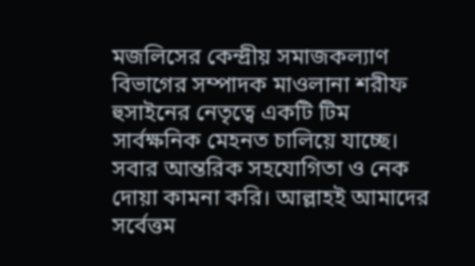মজলিসের কেন্দ্রীয় সমাজকল্যাণ বিভাগের সম্পাদক মাওলানা শরীফ হুসাইনের নেতৃত্বে একটি টিম সার্বক্ষনিক মেহনত চালিয়ে যাচ্ছে। সবার আন্তরিক সহযোগিতা ও নেক দোয়া কামনা করি। আল্লাহই আমাদের সর্বেত্তম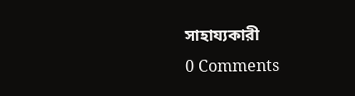সাহায্যকারী
0 Comments